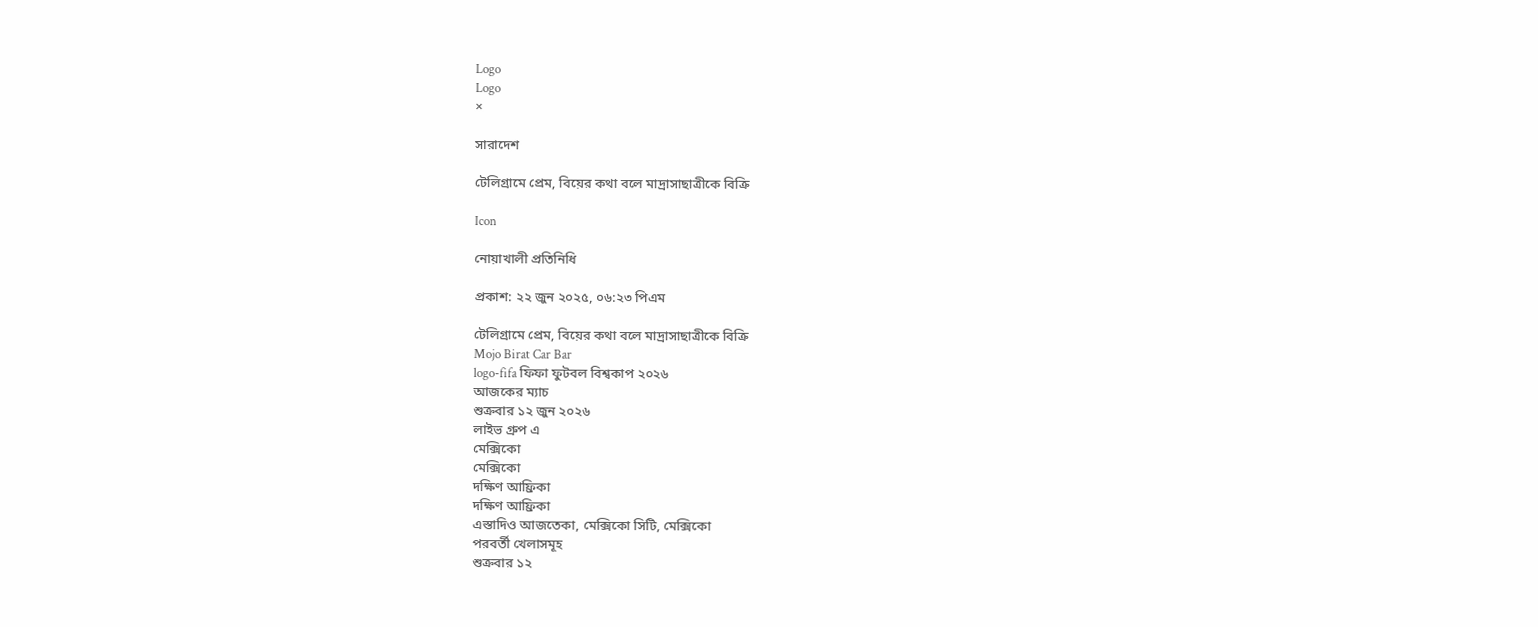Logo
Logo
×

সারাদেশ

টেলিগ্রামে প্রেম, বিয়ের কথা বলে মাদ্রাসাছাত্রীকে বিক্রি

Icon

নোয়াখালী প্রতিনিধি

প্রকাশ: ২২ জুন ২০২৫, ০৬:২৩ পিএম

টেলিগ্রামে প্রেম, বিয়ের কথা বলে মাদ্রাসাছাত্রীকে বিক্রি
Mojo Birat Car Bar
logo-fifa ফিফা ফুটবল বিশ্বকাপ ২০২৬
আজকের ম্যাচ
শুক্রবার ১২ জুন ২০২৬
লাইভ গ্রুপ এ
মেক্সিকো
মেক্সিকো
দক্ষিণ আফ্রিকা
দক্ষিণ আফ্রিকা
এস্তাদিও আজতেকা, মেক্সিকো সিটি, মেক্সিকো
পরবর্তী খেলাসমূহ
শুক্রবার ১২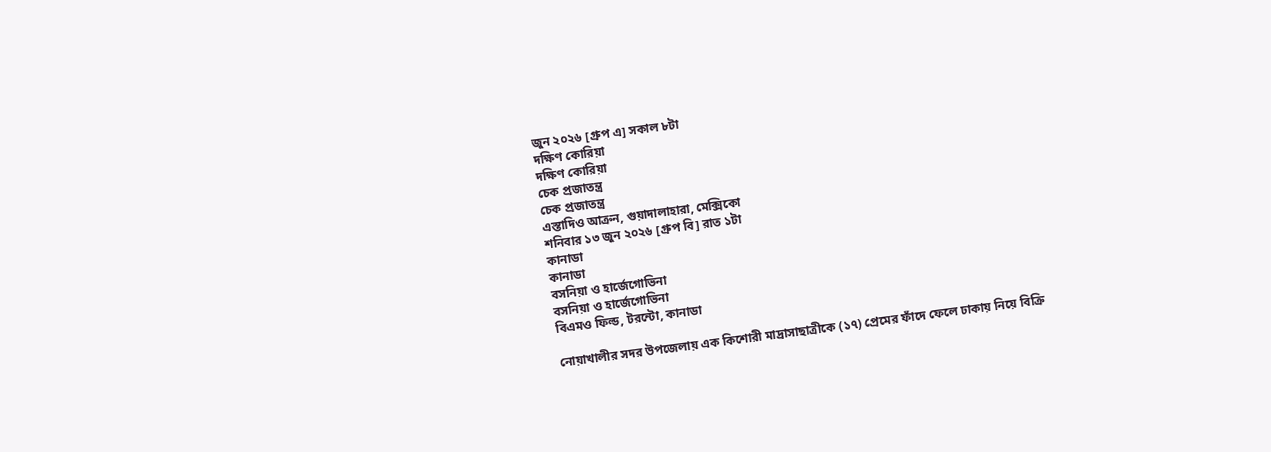জুন ২০২৬ [গ্রুপ এ] সকাল ৮টা
দক্ষিণ কোরিয়া
দক্ষিণ কোরিয়া
চেক প্রজাতন্ত্র
চেক প্রজাতন্ত্র
এস্তাদিও আক্রন, গুয়াদালাহারা, মেক্সিকো
শনিবার ১৩ জুন ২০২৬ [গ্রুপ বি] রাত ১টা
কানাডা
কানাডা
বসনিয়া ও হার্জেগোভিনা
বসনিয়া ও হার্জেগোভিনা
বিএমও ফিল্ড, টরন্টো, কানাডা

নোয়াখালীর সদর উপজেলায় এক কিশোরী মাদ্রাসাছাত্রীকে (১৭) প্রেমের ফাঁদে ফেলে ঢাকায় নিয়ে বিক্রি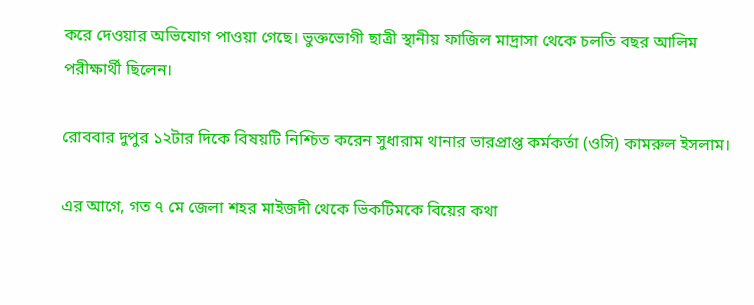করে দেওয়ার অভিযোগ পাওয়া গেছে। ভুক্তভোগী ছাত্রী স্থানীয় ফাজিল মাদ্রাসা থেকে চলতি বছর আলিম পরীক্ষার্থী ছিলেন।

রোববার দুপুর ১২টার দিকে বিষয়টি নিশ্চিত করেন সুধারাম থানার ভারপ্রাপ্ত কর্মকর্তা (ওসি) কামরুল ইসলাম।

এর আগে, গত ৭ মে জেলা শহর মাইজদী থেকে ভিকটিমকে বিয়ের কথা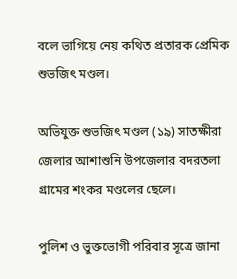বলে ভাগিয়ে নেয় কথিত প্রতারক প্রেমিক শুভজিৎ মণ্ডল।

অভিযুক্ত শুভজিৎ মণ্ডল (১৯) সাতক্ষীরা জেলার আশাশুনি উপজেলার বদরতলা গ্রামের শংকর মণ্ডলের ছেলে।

পুলিশ ও ভুক্তভোগী পরিবার সূত্রে জানা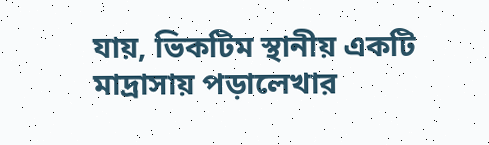যায়, ভিকটিম স্থানীয় একটি মাদ্রাসায় পড়ালেখার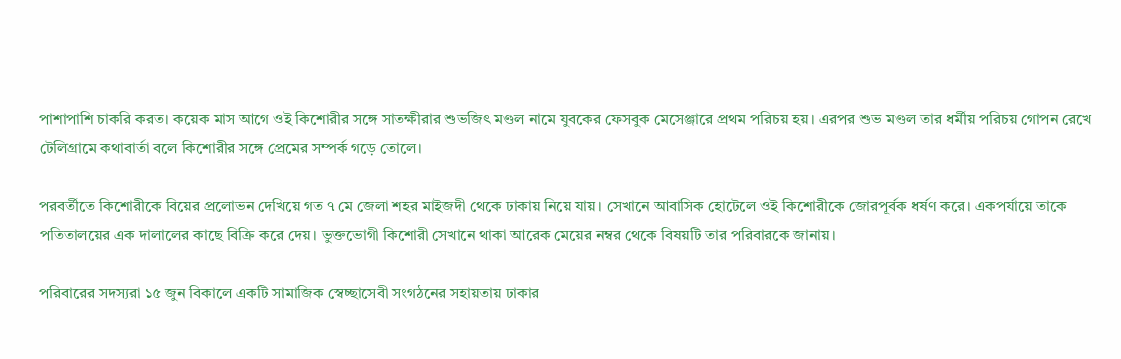পাশাপাশি চাকরি করত। কয়েক মাস আগে ওই কিশোরীর সঙ্গে সাতক্ষীরার শুভজিৎ মণ্ডল নামে যুবকের ফেসবুক মেসেঞ্জারে প্রথম পরিচয় হয়। এরপর শুভ মণ্ডল তার ধর্মীয় পরিচয় গোপন রেখে টেলিগ্রামে কথাবার্তা বলে কিশোরীর সঙ্গে প্রেমের সম্পর্ক গড়ে তোলে।

পরবর্তীতে কিশোরীকে বিয়ের প্রলোভন দেখিয়ে গত ৭ মে জেলা শহর মাইজদী থেকে ঢাকায় নিয়ে যায়। সেখানে আবাসিক হোটেলে ওই কিশোরীকে জোরপূর্বক ধর্ষণ করে। একপর্যায়ে তাকে পতিতালয়ের এক দালালের কাছে বিক্রি করে দেয়। ভুক্তভোগী কিশোরী সেখানে থাকা আরেক মেয়ের নম্বর থেকে বিষয়টি তার পরিবারকে জানায়।

পরিবারের সদস্যরা ১৫ জুন বিকালে একটি সামাজিক স্বেচ্ছাসেবী সংগঠনের সহায়তায় ঢাকার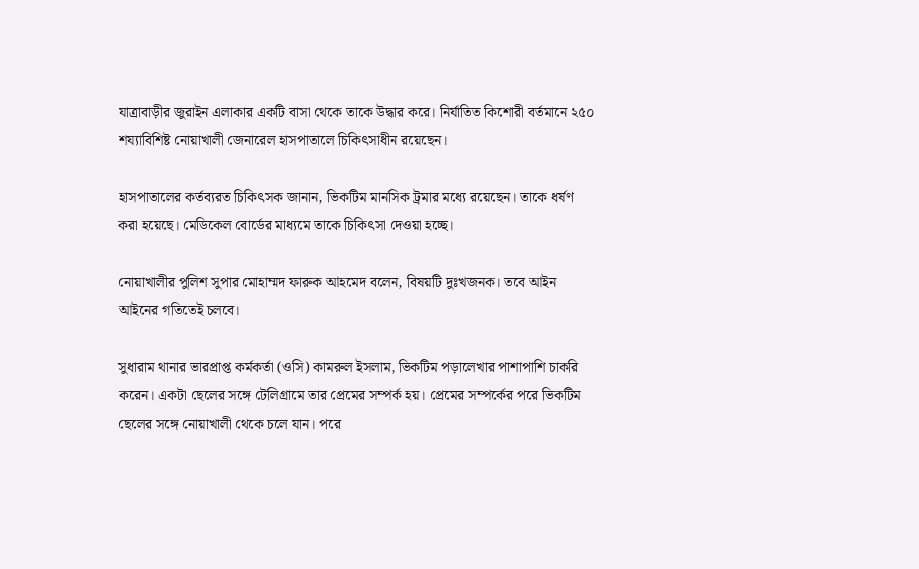যাত্রাবাড়ীর জুরাইন এলাকার একটি বাসা থেকে তাকে উদ্ধার করে। নির্যাতিত কিশোরী বর্তমানে ২৫০ শয্যাবিশিষ্ট নোয়াখালী জেনারেল হাসপাতালে চিকিৎসাধীন রয়েছেন।

হাসপাতালের কর্তব্যরত চিকিৎসক জানান, ভিকটিম মানসিক ট্রমার মধ্যে রয়েছেন। তাকে ধর্ষণ করা হয়েছে। মেডিকেল বোর্ডের মাধ্যমে তাকে চিকিৎসা দেওয়া হচ্ছে।

নোয়াখালীর পুলিশ সুপার মোহাম্মদ ফারুক আহমেদ বলেন, বিষয়টি দুঃখজনক। তবে আইন আইনের গতিতেই চলবে।

সুধারাম থানার ভারপ্রাপ্ত কর্মকর্তা (ওসি) কামরুল ইসলাম, ভিকটিম পড়ালেখার পাশাপাশি চাকরি করেন। একটা ছেলের সঙ্গে টেলিগ্রামে তার প্রেমের সম্পর্ক হয়। প্রেমের সম্পর্কের পরে ভিকটিম ছেলের সঙ্গে নোয়াখালী থেকে চলে যান। পরে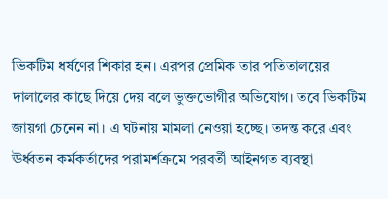ভিকটিম ধর্ষণের শিকার হন। এরপর প্রেমিক তার পতিতালয়ের দালালের কাছে দিয়ে দেয় বলে ভুক্তভোগীর অভিযোগ। তবে ভিকটিম জায়গা চেনেন না। এ ঘটনায় মামলা নেওয়া হচ্ছে। তদন্ত করে এবং ঊর্ধ্বতন কর্মকর্তাদের পরামর্শক্রমে পরবর্তী আইনগত ব্যবস্থা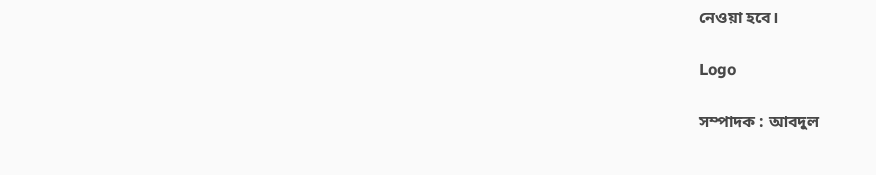নেওয়া হবে।

Logo

সম্পাদক : আবদুল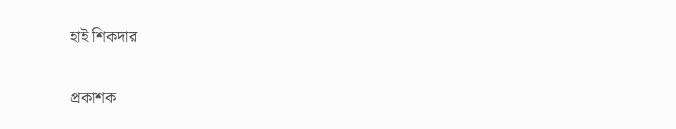হাই শিকদার

প্রকাশক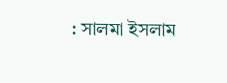: সালমা ইসলাম